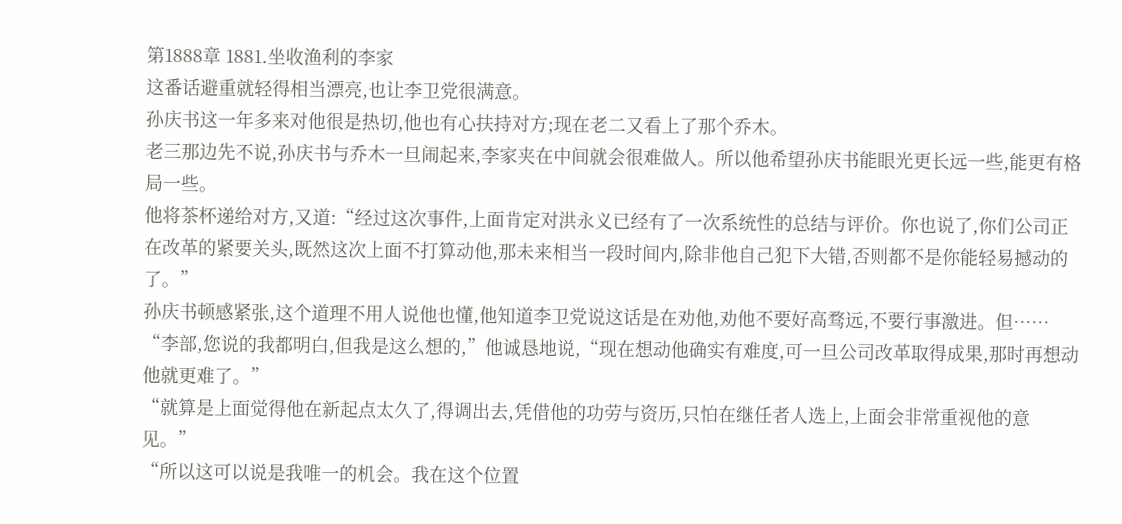第1888章 1881.坐收渔利的李家
这番话避重就轻得相当漂亮,也让李卫党很满意。
孙庆书这一年多来对他很是热切,他也有心扶持对方;现在老二又看上了那个乔木。
老三那边先不说,孙庆书与乔木一旦闹起来,李家夹在中间就会很难做人。所以他希望孙庆书能眼光更长远一些,能更有格局一些。
他将茶杯递给对方,又道:“经过这次事件,上面肯定对洪永义已经有了一次系统性的总结与评价。你也说了,你们公司正在改革的紧要关头,既然这次上面不打算动他,那未来相当一段时间内,除非他自己犯下大错,否则都不是你能轻易撼动的了。”
孙庆书顿感紧张,这个道理不用人说他也懂,他知道李卫党说这话是在劝他,劝他不要好高骛远,不要行事激进。但……
“李部,您说的我都明白,但我是这么想的,”他诚恳地说,“现在想动他确实有难度,可一旦公司改革取得成果,那时再想动他就更难了。”
“就算是上面觉得他在新起点太久了,得调出去,凭借他的功劳与资历,只怕在继任者人选上,上面会非常重视他的意见。”
“所以这可以说是我唯一的机会。我在这个位置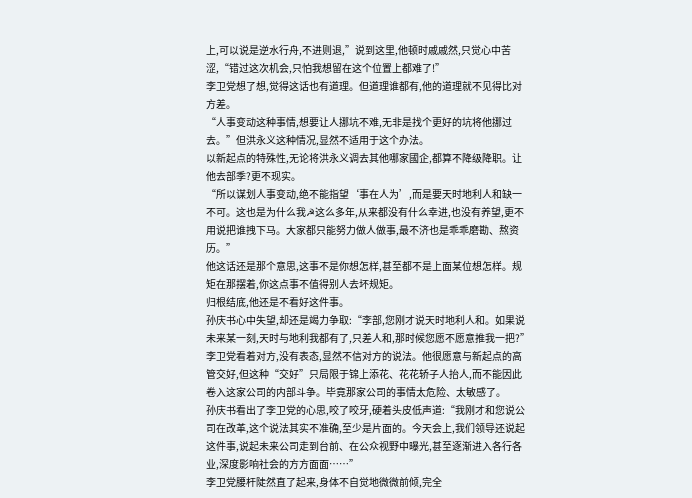上,可以说是逆水行舟,不进则退,”说到这里,他顿时戚戚然,只觉心中苦涩,“错过这次机会,只怕我想留在这个位置上都难了!”
李卫党想了想,觉得这话也有道理。但道理谁都有,他的道理就不见得比对方差。
“人事变动这种事情,想要让人挪坑不难,无非是找个更好的坑将他挪过去。”但洪永义这种情况,显然不适用于这个办法。
以新起点的特殊性,无论将洪永义调去其他哪家國企,都算不降级降职。让他去部季?更不现实。
“所以谋划人事变动,绝不能指望‘事在人为’,而是要天时地利人和缺一不可。这也是为什么我☭这么多年,从来都没有什么幸进,也没有养望,更不用说把谁拽下马。大家都只能努力做人做事,最不济也是乖乖磨勘、熬资历。”
他这话还是那个意思,这事不是你想怎样,甚至都不是上面某位想怎样。规矩在那摆着,你这点事不值得别人去坏规矩。
归根结底,他还是不看好这件事。
孙庆书心中失望,却还是竭力争取:“李部,您刚才说天时地利人和。如果说未来某一刻,天时与地利我都有了,只差人和,那时候您愿不愿意推我一把?”
李卫党看着对方,没有表态,显然不信对方的说法。他很愿意与新起点的高管交好,但这种“交好”只局限于锦上添花、花花轿子人抬人,而不能因此卷入这家公司的内部斗争。毕竟那家公司的事情太危险、太敏感了。
孙庆书看出了李卫党的心思,咬了咬牙,硬着头皮低声道:“我刚才和您说公司在改革,这个说法其实不准确,至少是片面的。今天会上,我们领导还说起这件事,说起未来公司走到台前、在公众视野中曝光,甚至逐渐进入各行各业,深度影响社会的方方面面……”
李卫党腰杆陡然直了起来,身体不自觉地微微前倾,完全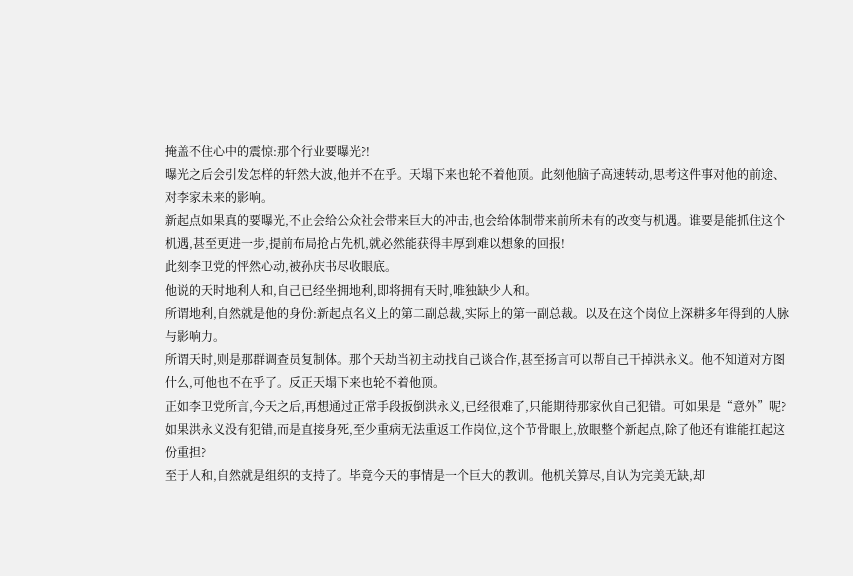掩盖不住心中的震惊:那个行业要曝光?!
曝光之后会引发怎样的轩然大波,他并不在乎。天塌下来也轮不着他顶。此刻他脑子高速转动,思考这件事对他的前途、对李家未来的影响。
新起点如果真的要曝光,不止会给公众社会带来巨大的冲击,也会给体制带来前所未有的改变与机遇。谁要是能抓住这个机遇,甚至更进一步,提前布局抢占先机,就必然能获得丰厚到难以想象的回报!
此刻李卫党的怦然心动,被孙庆书尽收眼底。
他说的天时地利人和,自己已经坐拥地利,即将拥有天时,唯独缺少人和。
所谓地利,自然就是他的身份:新起点名义上的第二副总裁,实际上的第一副总裁。以及在这个岗位上深耕多年得到的人脉与影响力。
所谓天时,则是那群调查员复制体。那个天劫当初主动找自己谈合作,甚至扬言可以帮自己干掉洪永义。他不知道对方图什么,可他也不在乎了。反正天塌下来也轮不着他顶。
正如李卫党所言,今天之后,再想通过正常手段扳倒洪永义,已经很难了,只能期待那家伙自己犯错。可如果是“意外”呢?如果洪永义没有犯错,而是直接身死,至少重病无法重返工作岗位,这个节骨眼上,放眼整个新起点,除了他还有谁能扛起这份重担?
至于人和,自然就是组织的支持了。毕竟今天的事情是一个巨大的教训。他机关算尽,自认为完美无缺,却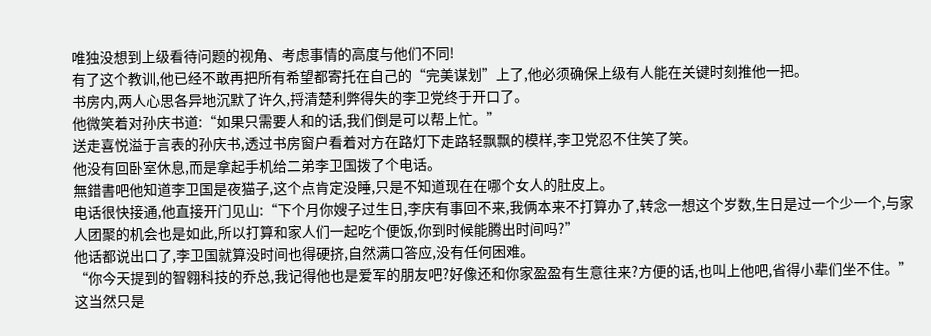唯独没想到上级看待问题的视角、考虑事情的高度与他们不同!
有了这个教训,他已经不敢再把所有希望都寄托在自己的“完美谋划”上了,他必须确保上级有人能在关键时刻推他一把。
书房内,两人心思各异地沉默了许久,捋清楚利弊得失的李卫党终于开口了。
他微笑着对孙庆书道:“如果只需要人和的话,我们倒是可以帮上忙。”
送走喜悦溢于言表的孙庆书,透过书房窗户看着对方在路灯下走路轻飘飘的模样,李卫党忍不住笑了笑。
他没有回卧室休息,而是拿起手机给二弟李卫国拨了个电话。
無錯書吧他知道李卫国是夜猫子,这个点肯定没睡,只是不知道现在在哪个女人的肚皮上。
电话很快接通,他直接开门见山:“下个月你嫂子过生日,李庆有事回不来,我俩本来不打算办了,转念一想这个岁数,生日是过一个少一个,与家人团聚的机会也是如此,所以打算和家人们一起吃个便饭,你到时候能腾出时间吗?”
他话都说出口了,李卫国就算没时间也得硬挤,自然满口答应,没有任何困难。
“你今天提到的智翱科技的乔总,我记得他也是爱军的朋友吧?好像还和你家盈盈有生意往来?方便的话,也叫上他吧,省得小辈们坐不住。”
这当然只是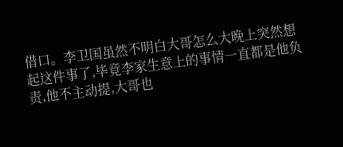借口。李卫国虽然不明白大哥怎么大晚上突然想起这件事了,毕竟李家生意上的事情一直都是他负责,他不主动提,大哥也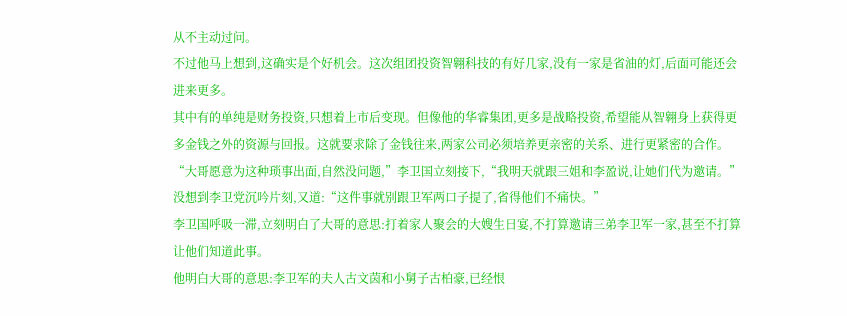从不主动过问。
不过他马上想到,这确实是个好机会。这次组团投资智翱科技的有好几家,没有一家是省油的灯,后面可能还会进来更多。
其中有的单纯是财务投资,只想着上市后变现。但像他的华睿集团,更多是战略投资,希望能从智翱身上获得更多金钱之外的资源与回报。这就要求除了金钱往来,两家公司必须培养更亲密的关系、进行更紧密的合作。
“大哥愿意为这种琐事出面,自然没问题,”李卫国立刻接下,“我明天就跟三姐和李盈说,让她们代为邀请。”
没想到李卫党沉吟片刻,又道:“这件事就别跟卫军两口子提了,省得他们不痛快。”
李卫国呼吸一滞,立刻明白了大哥的意思:打着家人聚会的大嫂生日宴,不打算邀请三弟李卫军一家,甚至不打算让他们知道此事。
他明白大哥的意思:李卫军的夫人古文茵和小舅子古柏豪,已经恨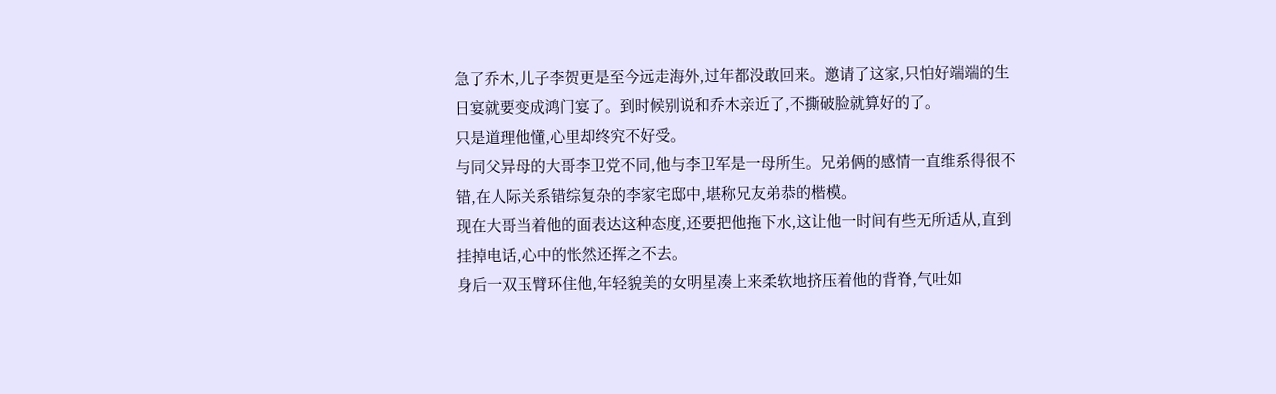急了乔木,儿子李贺更是至今远走海外,过年都没敢回来。邀请了这家,只怕好端端的生日宴就要变成鸿门宴了。到时候别说和乔木亲近了,不撕破脸就算好的了。
只是道理他懂,心里却终究不好受。
与同父异母的大哥李卫党不同,他与李卫军是一母所生。兄弟俩的感情一直维系得很不错,在人际关系错综复杂的李家宅邸中,堪称兄友弟恭的楷模。
现在大哥当着他的面表达这种态度,还要把他拖下水,这让他一时间有些无所适从,直到挂掉电话,心中的怅然还挥之不去。
身后一双玉臂环住他,年轻貌美的女明星凑上来柔软地挤压着他的背脊,气吐如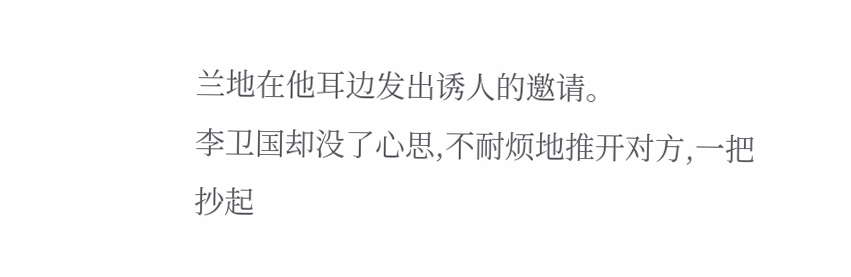兰地在他耳边发出诱人的邀请。
李卫国却没了心思,不耐烦地推开对方,一把抄起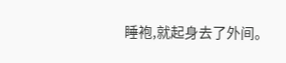睡袍,就起身去了外间。